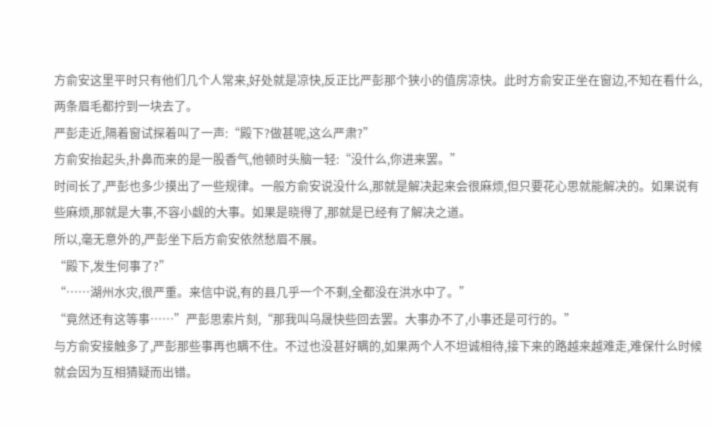方俞安这里平时只有他们几个人常来,好处就是凉快,反正比严彭那个狭小的值房凉快。此时方俞安正坐在窗边,不知在看什么,两条眉毛都拧到一块去了。
严彭走近,隔着窗试探着叫了一声:“殿下?做甚呢,这么严肃?”
方俞安抬起头,扑鼻而来的是一股香气,他顿时头脑一轻:“没什么,你进来罢。”
时间长了,严彭也多少摸出了一些规律。一般方俞安说没什么,那就是解决起来会很麻烦,但只要花心思就能解决的。如果说有些麻烦,那就是大事,不容小觑的大事。如果是晓得了,那就是已经有了解决之道。
所以,毫无意外的,严彭坐下后方俞安依然愁眉不展。
“殿下,发生何事了?”
“……湖州水灾,很严重。来信中说,有的县几乎一个不剩,全都没在洪水中了。”
“竟然还有这等事……”严彭思索片刻,“那我叫乌晟快些回去罢。大事办不了,小事还是可行的。”
与方俞安接触多了,严彭那些事再也瞒不住。不过也没甚好瞒的,如果两个人不坦诚相待,接下来的路越来越难走,难保什么时候就会因为互相猜疑而出错。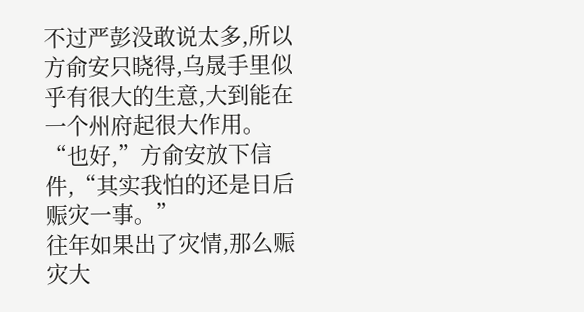不过严彭没敢说太多,所以方俞安只晓得,乌晟手里似乎有很大的生意,大到能在一个州府起很大作用。
“也好,”方俞安放下信件,“其实我怕的还是日后赈灾一事。”
往年如果出了灾情,那么赈灾大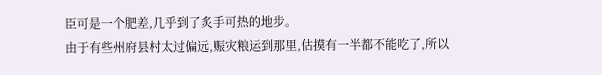臣可是一个肥差,几乎到了炙手可热的地步。
由于有些州府县村太过偏远,赈灾粮运到那里,估摸有一半都不能吃了,所以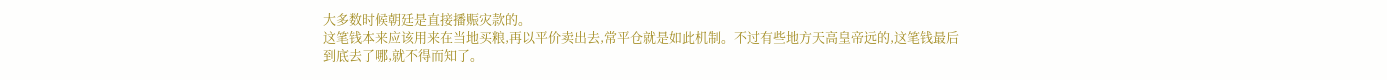大多数时候朝廷是直接播赈灾款的。
这笔钱本来应该用来在当地买粮,再以平价卖出去,常平仓就是如此机制。不过有些地方天高皇帝远的,这笔钱最后到底去了哪,就不得而知了。